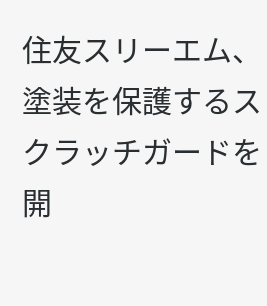住友スリーエム、塗装を保護するスクラッチガードを開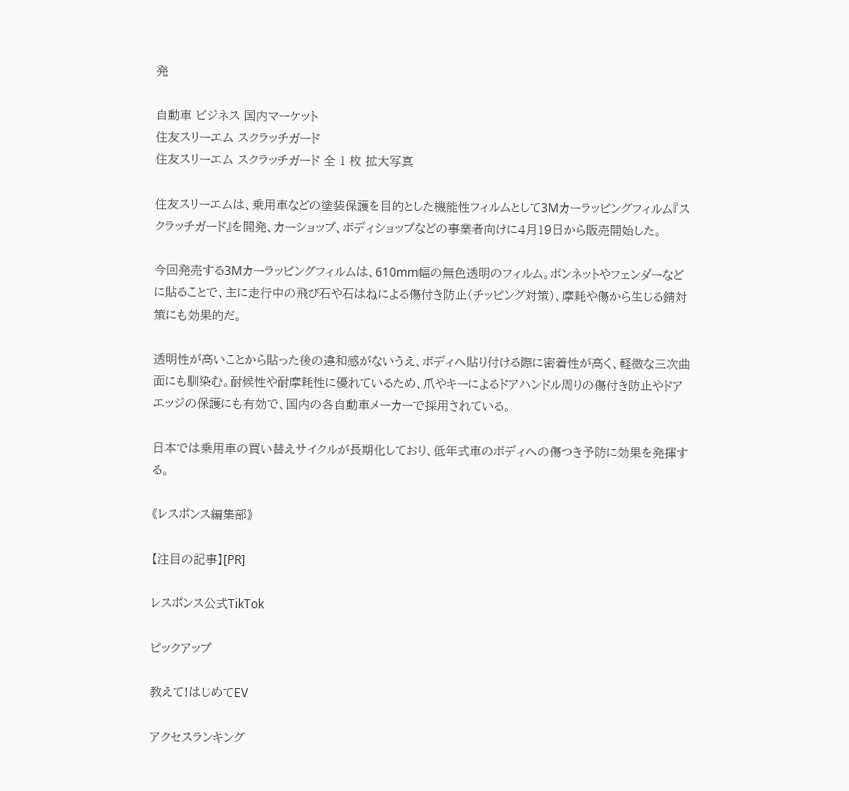発

自動車 ビジネス 国内マーケット
住友スリーエム スクラッチガード
住友スリーエム スクラッチガード 全 1 枚 拡大写真

住友スリーエムは、乗用車などの塗装保護を目的とした機能性フィルムとして3Mカーラッピングフィルム『スクラッチガード』を開発、カーショップ、ボディショップなどの事業者向けに4月19日から販売開始した。

今回発売する3Mカーラッピングフィルムは、610mm幅の無色透明のフィルム。ボンネットやフェンダーなどに貼ることで、主に走行中の飛び石や石はねによる傷付き防止(チッピング対策)、摩耗や傷から生じる錆対策にも効果的だ。

透明性が高いことから貼った後の違和感がないうえ、ボディへ貼り付ける際に密着性が高く、軽微な三次曲面にも馴染む。耐候性や耐摩耗性に優れているため、爪やキーによるドアハンドル周りの傷付き防止やドアエッジの保護にも有効で、国内の各自動車メーカーで採用されている。

日本では乗用車の買い替えサイクルが長期化しており、低年式車のボディへの傷つき予防に効果を発揮する。

《レスポンス編集部》

【注目の記事】[PR]

レスポンス公式TikTok

ピックアップ

教えて!はじめてEV

アクセスランキング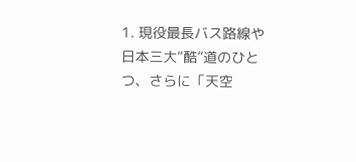1. 現役最長バス路線や日本三大“酷”道のひとつ、さらに「天空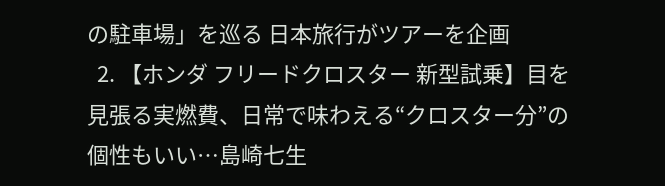の駐車場」を巡る 日本旅行がツアーを企画
  2. 【ホンダ フリードクロスター 新型試乗】目を見張る実燃費、日常で味わえる“クロスター分”の個性もいい…島崎七生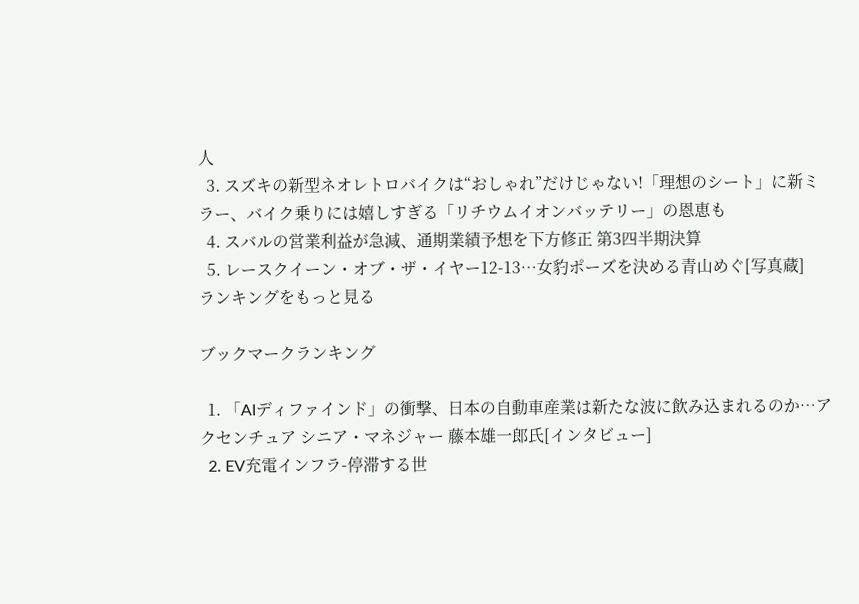人
  3. スズキの新型ネオレトロバイクは“おしゃれ”だけじゃない!「理想のシート」に新ミラー、バイク乗りには嬉しすぎる「リチウムイオンバッテリー」の恩恵も
  4. スバルの営業利益が急減、通期業績予想を下方修正 第3四半期決算
  5. レースクイーン・オブ・ザ・イヤー12-13…女豹ポーズを決める青山めぐ[写真蔵]
ランキングをもっと見る

ブックマークランキング

  1. 「AIディファインド」の衝撃、日本の自動車産業は新たな波に飲み込まれるのか…アクセンチュア シニア・マネジャー 藤本雄一郎氏[インタビュー]
  2. EV充電インフラ-停滞する世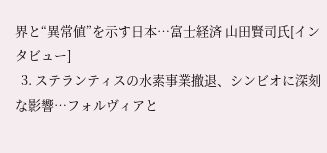界と“異常値”を示す日本…富士経済 山田賢司氏[インタビュー]
  3. ステランティスの水素事業撤退、シンビオに深刻な影響…フォルヴィアと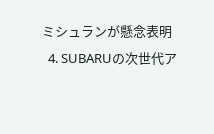ミシュランが懸念表明
  4. SUBARUの次世代ア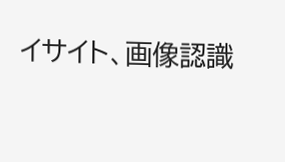イサイト、画像認識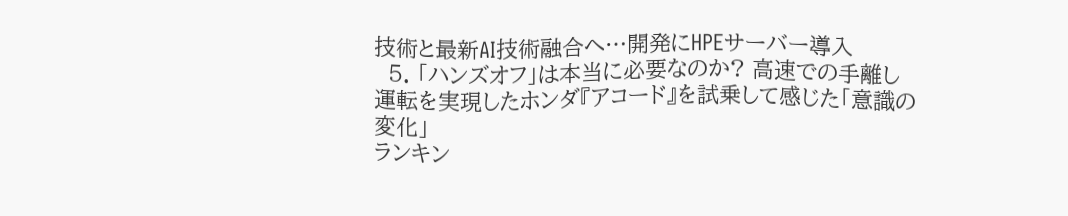技術と最新AI技術融合へ…開発にHPEサーバー導入
  5. 「ハンズオフ」は本当に必要なのか? 高速での手離し運転を実現したホンダ『アコード』を試乗して感じた「意識の変化」
ランキン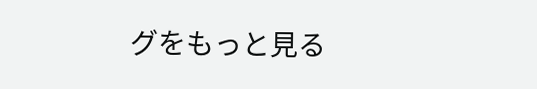グをもっと見る